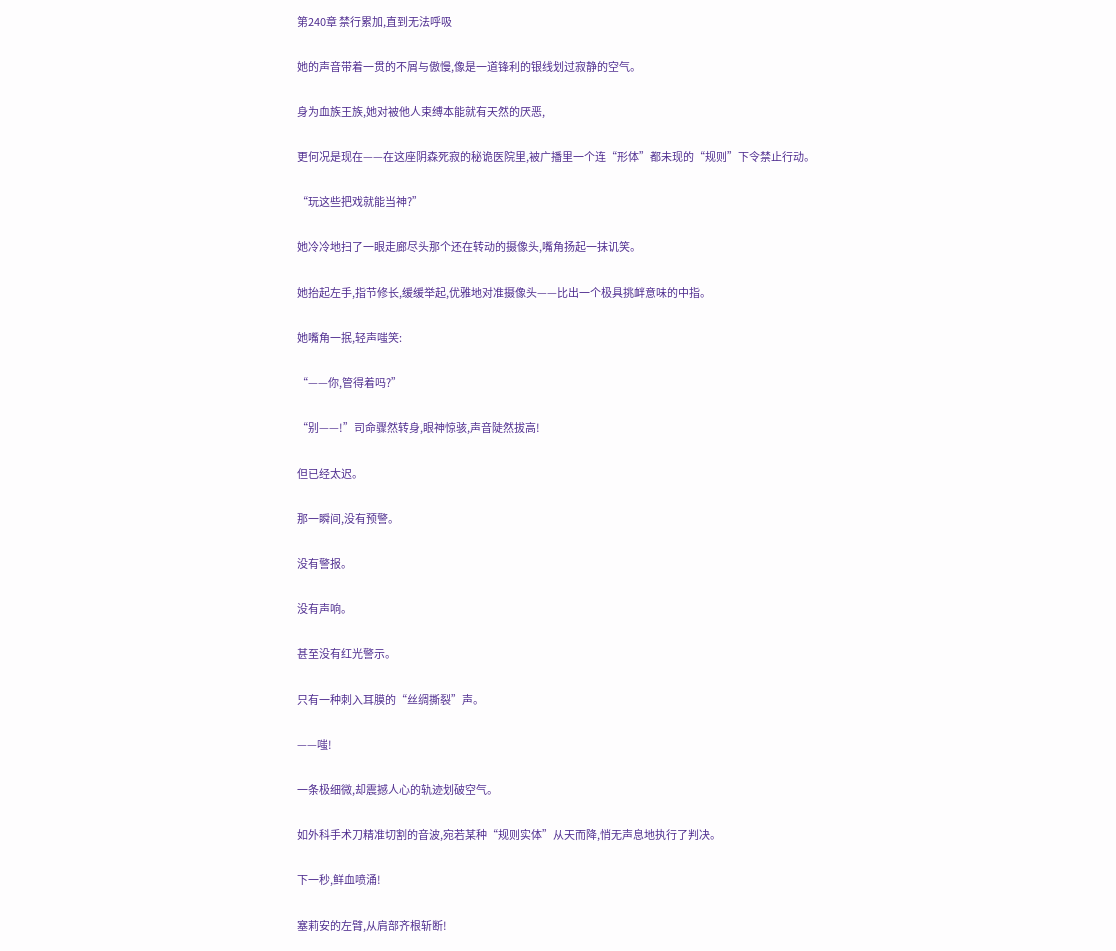第240章 禁行累加,直到无法呼吸

她的声音带着一贯的不屑与傲慢,像是一道锋利的银线划过寂静的空气。

身为血族王族,她对被他人束缚本能就有天然的厌恶,

更何况是现在——在这座阴森死寂的秘诡医院里,被广播里一个连“形体”都未现的“规则”下令禁止行动。

“玩这些把戏就能当神?”

她冷冷地扫了一眼走廊尽头那个还在转动的摄像头,嘴角扬起一抹讥笑。

她抬起左手,指节修长,缓缓举起,优雅地对准摄像头——比出一个极具挑衅意味的中指。

她嘴角一抿,轻声嗤笑:

“——你,管得着吗?”

“别——!”司命骤然转身,眼神惊骇,声音陡然拔高!

但已经太迟。

那一瞬间,没有预警。

没有警报。

没有声响。

甚至没有红光警示。

只有一种刺入耳膜的“丝绸撕裂”声。

——嗤!

一条极细微,却震撼人心的轨迹划破空气。

如外科手术刀精准切割的音波,宛若某种“规则实体”从天而降,悄无声息地执行了判决。

下一秒,鲜血喷涌!

塞莉安的左臂,从肩部齐根斩断!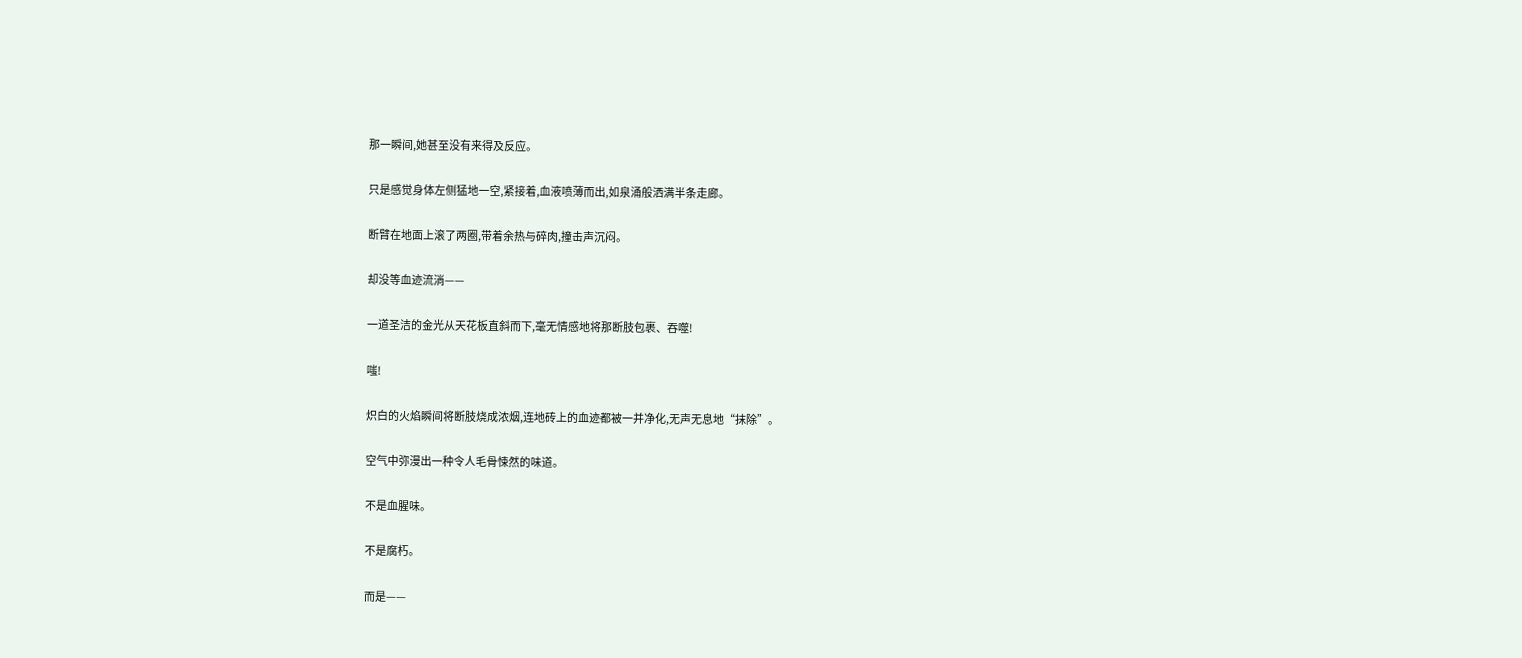那一瞬间,她甚至没有来得及反应。

只是感觉身体左侧猛地一空,紧接着,血液喷薄而出,如泉涌般洒满半条走廊。

断臂在地面上滚了两圈,带着余热与碎肉,撞击声沉闷。

却没等血迹流淌——

一道圣洁的金光从天花板直斜而下,毫无情感地将那断肢包裹、吞噬!

嗤!

炽白的火焰瞬间将断肢烧成浓烟,连地砖上的血迹都被一并净化,无声无息地“抹除”。

空气中弥漫出一种令人毛骨悚然的味道。

不是血腥味。

不是腐朽。

而是——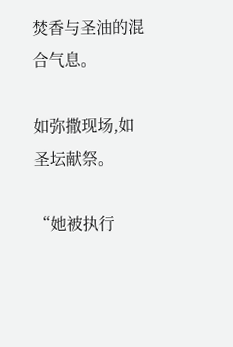焚香与圣油的混合气息。

如弥撒现场,如圣坛献祭。

“她被执行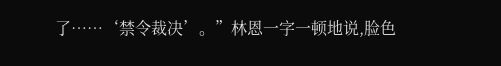了……‘禁令裁决’。”林恩一字一顿地说,脸色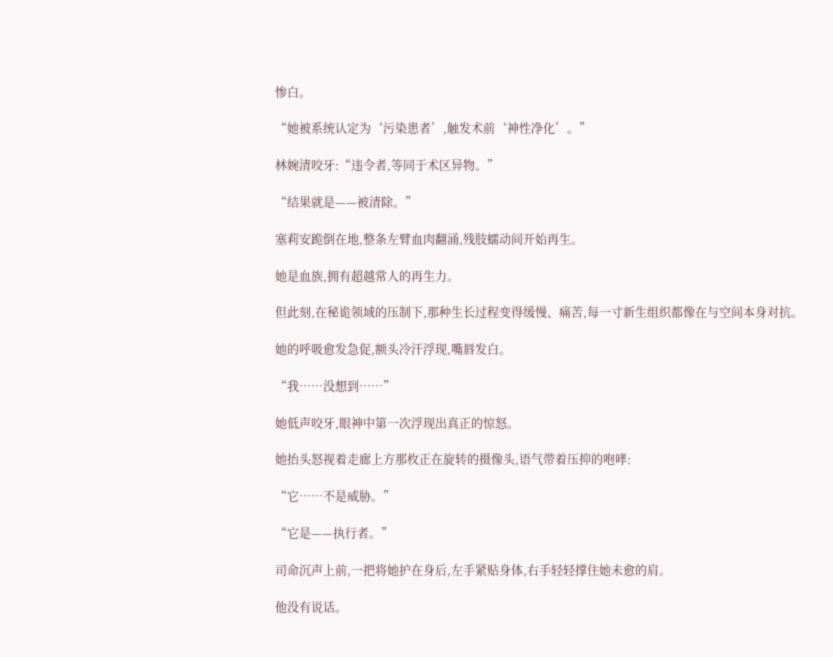惨白。

“她被系统认定为‘污染患者’,触发术前‘神性净化’。”

林婉清咬牙:“违令者,等同于术区异物。”

“结果就是——被清除。”

塞莉安跪倒在地,整条左臂血肉翻涌,残肢蠕动间开始再生。

她是血族,拥有超越常人的再生力。

但此刻,在秘诡领域的压制下,那种生长过程变得缓慢、痛苦,每一寸新生组织都像在与空间本身对抗。

她的呼吸愈发急促,额头冷汗浮现,嘴唇发白。

“我……没想到……”

她低声咬牙,眼神中第一次浮现出真正的惊怒。

她抬头怒视着走廊上方那枚正在旋转的摄像头,语气带着压抑的咆哮:

“它……不是威胁。”

“它是——执行者。”

司命沉声上前,一把将她护在身后,左手紧贴身体,右手轻轻撑住她未愈的肩。

他没有说话。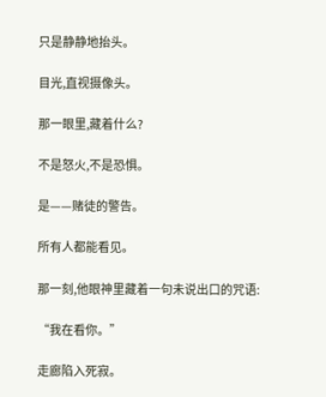只是静静地抬头。

目光,直视摄像头。

那一眼里,藏着什么?

不是怒火,不是恐惧。

是——赌徒的警告。

所有人都能看见。

那一刻,他眼神里藏着一句未说出口的咒语:

“我在看你。”

走廊陷入死寂。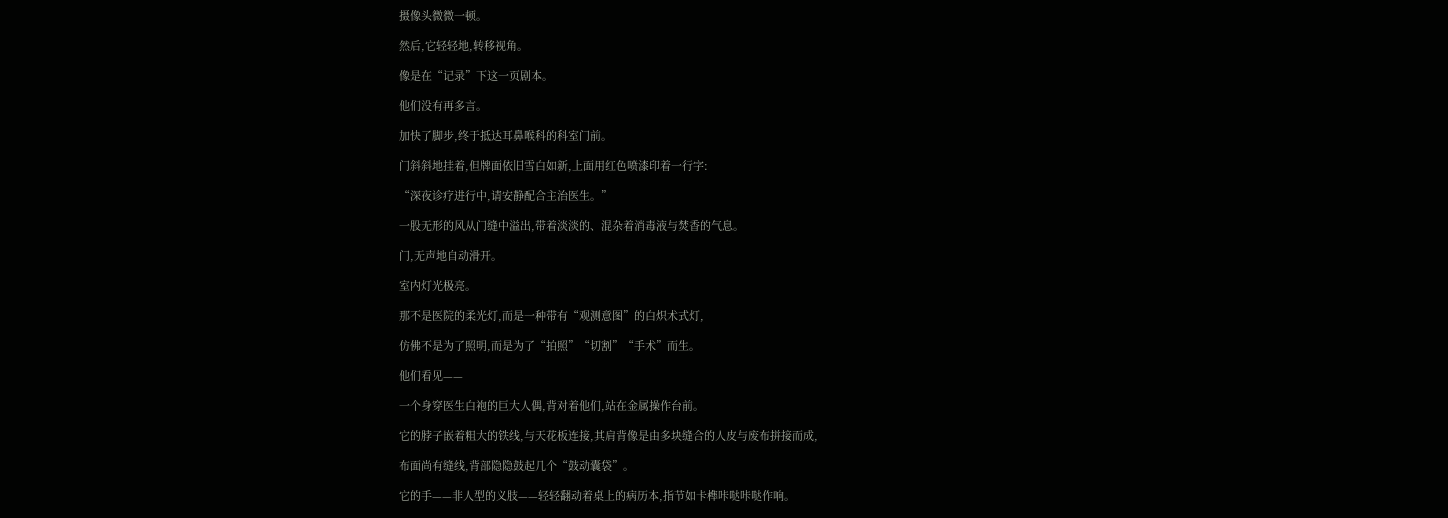摄像头微微一顿。

然后,它轻轻地,转移视角。

像是在“记录”下这一页剧本。

他们没有再多言。

加快了脚步,终于抵达耳鼻喉科的科室门前。

门斜斜地挂着,但牌面依旧雪白如新,上面用红色喷漆印着一行字:

“深夜诊疗进行中,请安静配合主治医生。”

一股无形的风从门缝中溢出,带着淡淡的、混杂着消毒液与焚香的气息。

门,无声地自动滑开。

室内灯光极亮。

那不是医院的柔光灯,而是一种带有“观测意图”的白炽术式灯,

仿佛不是为了照明,而是为了“拍照”“切割”“手术”而生。

他们看见——

一个身穿医生白袍的巨大人偶,背对着他们,站在金属操作台前。

它的脖子嵌着粗大的铁线,与天花板连接,其肩背像是由多块缝合的人皮与废布拼接而成,

布面尚有缝线,背部隐隐鼓起几个“鼓动囊袋”。

它的手——非人型的义肢——轻轻翻动着桌上的病历本,指节如卡榫咔哒咔哒作响。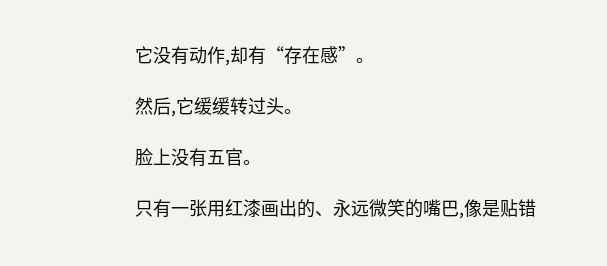它没有动作,却有“存在感”。

然后,它缓缓转过头。

脸上没有五官。

只有一张用红漆画出的、永远微笑的嘴巴,像是贴错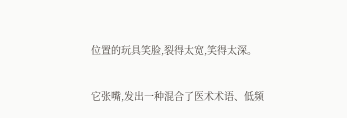位置的玩具笑脸,裂得太宽,笑得太深。

它张嘴,发出一种混合了医术术语、低频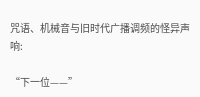咒语、机械音与旧时代广播调频的怪异声响:

“下一位——”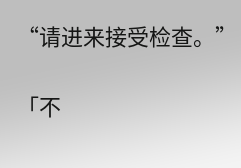“请进来接受检查。”

「不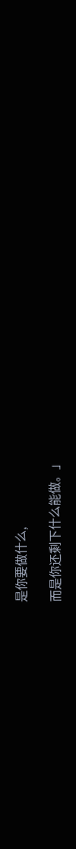是你要做什么,

而是你还剩下什么能做。」